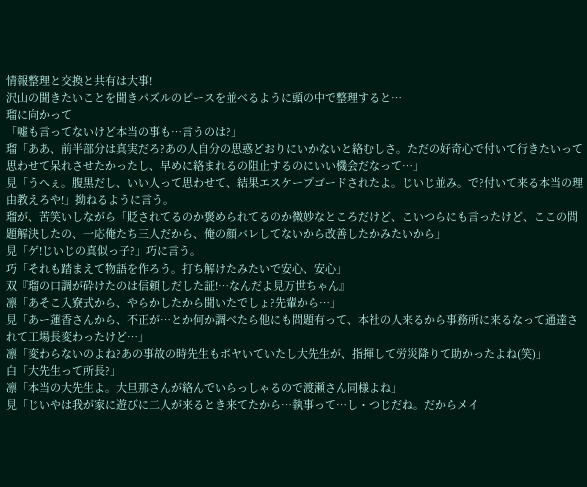情報整理と交換と共有は大事!
沢山の聞きたいことを聞きパズルのピースを並べるように頭の中で整理すると…
瑠に向かって
「嘘も言ってないけど本当の事も…言うのは?」
瑠「ああ、前半部分は真実だろ?あの人自分の思惑どおりにいかないと絡むしさ。ただの好奇心で付いて行きたいって思わせて呆れさせたかったし、早めに絡まれるの阻止するのにいい機会だなって…」
見「うへぇ。腹黒だし、いい人って思わせて、結果エスケープゴードされたよ。じいじ並み。で?付いて来る本当の理由教えろや!」拗ねるように言う。
瑠が、苦笑いしながら「貶されてるのか褒められてるのか微妙なところだけど、こいつらにも言ったけど、ここの問題解決したの、一応俺たち三人だから、俺の顔バレしてないから改善したかみたいから」
見「ゲ!じいじの真似っ子?」巧に言う。
巧「それも踏まえて物語を作ろう。打ち解けたみたいで安心、安心」
双『瑠の口調が砕けたのは信頼しだした証!…なんだよ見万世ちゃん』
凛「あそこ入寮式から、やらかしたから聞いたでしょ?先輩から…」
見「あー蓮香さんから、不正が…とか何か調べたら他にも問題有って、本社の人来るから事務所に来るなって通達されて工場長変わったけど…」
凛「変わらないのよね?あの事故の時先生もボヤいていたし大先生が、指揮して労災降りて助かったよね(笑)」
白「大先生って所長?」
凛「本当の大先生よ。大旦那さんが絡んでいらっしゃるので渡瀬さん同様よね」
見「じいやは我が家に遊びに二人が来るとき来てたから…執事って…し・つじだね。だからメイ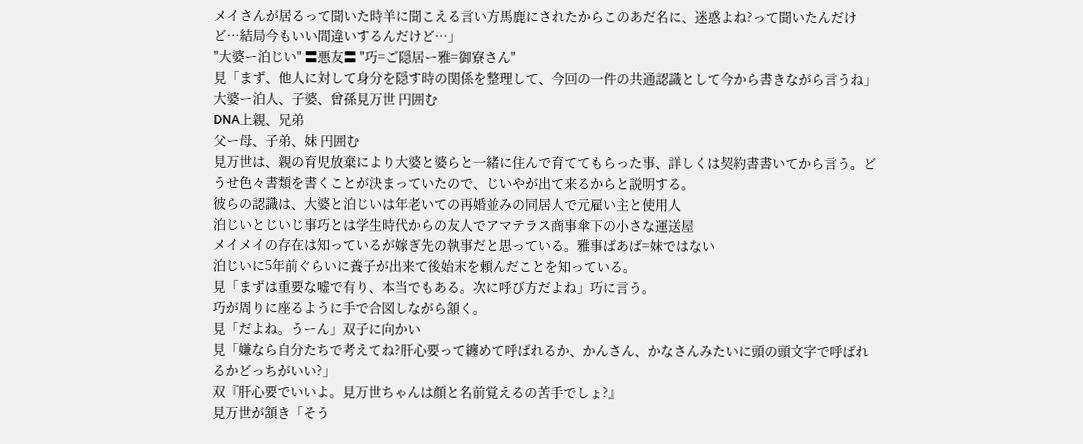メイさんが居るって聞いた時羊に聞こえる言い方馬鹿にされたからこのあだ名に、迷惑よね?って聞いたんだけど…結局今もいい間違いするんだけど…」
"大婆ー泊じい" 〓悪友〓 "巧=ご隠居ー雅=御寮さん"
見「まず、他人に対して身分を隠す時の関係を整理して、今回の一件の共通認識として今から書きながら言うね」
大婆ー泊人、子婆、曾孫見万世 円囲む
DNA上親、兄弟
父ー母、子弟、妹 円囲む
見万世は、親の育児放棄により大婆と婆らと一緒に住んで育ててもらった事、詳しくは契約書書いてから言う。どうせ色々書類を書くことが決まっていたので、じいやが出て来るからと説明する。
彼らの認識は、大婆と泊じいは年老いての再婚並みの同居人で元雇い主と使用人
泊じいとじいじ事巧とは学生時代からの友人でアマテラス商事傘下の小さな運送屋
メイメイの存在は知っているが嫁ぎ先の執事だと思っている。雅事ばあば=妹ではない
泊じいに5年前ぐらいに養子が出来て後始末を頼んだことを知っている。
見「まずは重要な嘘で有り、本当でもある。次に呼び方だよね」巧に言う。
巧が周りに座るように手で合図しながら頷く。
見「だよね。うーん」双子に向かい
見「嫌なら自分たちで考えてね?肝心要って纏めて呼ばれるか、かんさん、かなさんみたいに頭の頭文字で呼ばれるかどっちがいい?」
双『肝心要でいいよ。見万世ちゃんは顔と名前覚えるの苦手でしょ?』
見万世が頷き「そう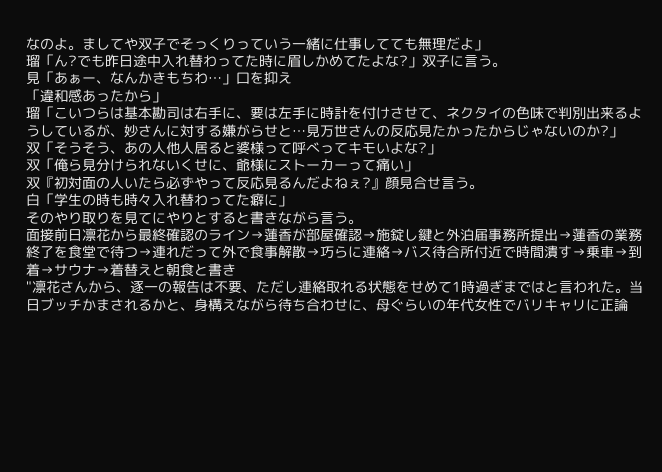なのよ。ましてや双子でそっくりっていう一緒に仕事してても無理だよ」
瑠「ん?でも昨日途中入れ替わってた時に眉しかめてたよな?」双子に言う。
見「あぁー、なんかきもちわ…」口を抑え
「違和感あったから」
瑠「こいつらは基本勘司は右手に、要は左手に時計を付けさせて、ネクタイの色味で判別出来るようしているが、妙さんに対する嫌がらせと…見万世さんの反応見たかったからじゃないのか?」
双「そうそう、あの人他人居ると婆様って呼べってキモいよな?」
双「俺ら見分けられないくせに、爺様にストーカーって痛い」
双『初対面の人いたら必ずやって反応見るんだよねぇ?』顔見合せ言う。
白「学生の時も時々入れ替わってた癖に」
そのやり取りを見てにやりとすると書きながら言う。
面接前日凛花から最終確認のライン→蓮香が部屋確認→施錠し鍵と外泊届事務所提出→蓮香の業務終了を食堂で待つ→連れだって外で食事解散→巧らに連絡→バス待合所付近で時間潰す→乗車→到着→サウナ→着替えと朝食と書き
"凛花さんから、逐一の報告は不要、ただし連絡取れる状態をせめて1時過ぎまではと言われた。当日ブッチかまされるかと、身構えながら待ち合わせに、母ぐらいの年代女性でバリキャリに正論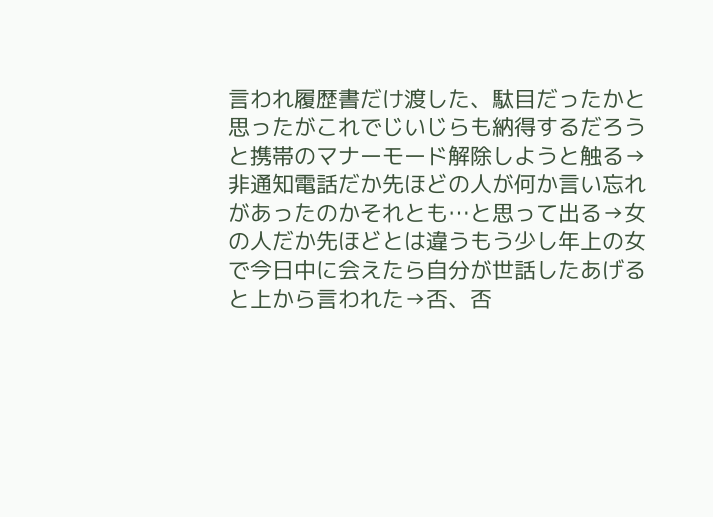言われ履歴書だけ渡した、駄目だったかと思ったがこれでじいじらも納得するだろうと携帯のマナーモード解除しようと触る→非通知電話だか先ほどの人が何か言い忘れがあったのかそれとも…と思って出る→女の人だか先ほどとは違うもう少し年上の女で今日中に会えたら自分が世話したあげると上から言われた→否、否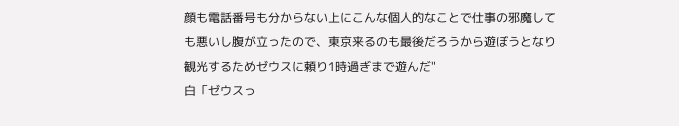顔も電話番号も分からない上にこんな個人的なことで仕事の邪魔しても悪いし腹が立ったので、東京来るのも最後だろうから遊ぼうとなり観光するためゼウスに頼り1時過ぎまで遊んだ"
白「ゼウスっ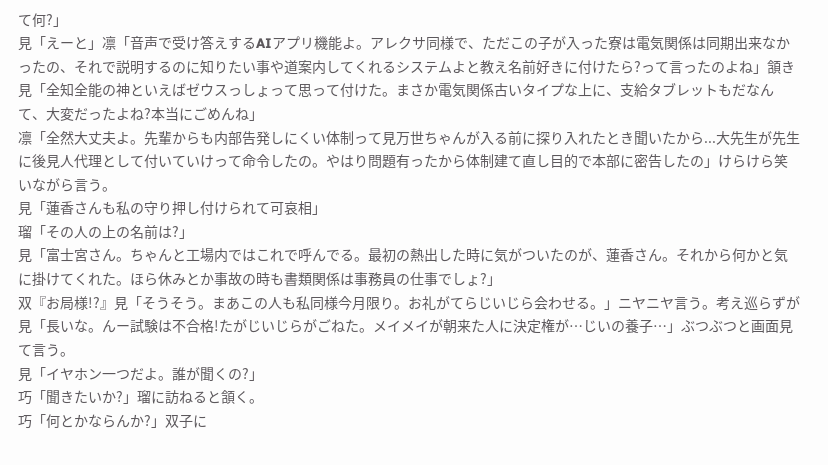て何?」
見「えーと」凛「音声で受け答えするAIアプリ機能よ。アレクサ同様で、ただこの子が入った寮は電気関係は同期出来なかったの、それで説明するのに知りたい事や道案内してくれるシステムよと教え名前好きに付けたら?って言ったのよね」頷き
見「全知全能の神といえばゼウスっしょって思って付けた。まさか電気関係古いタイプな上に、支給タブレットもだなんて、大変だったよね?本当にごめんね」
凛「全然大丈夫よ。先輩からも内部告発しにくい体制って見万世ちゃんが入る前に探り入れたとき聞いたから...大先生が先生に後見人代理として付いていけって命令したの。やはり問題有ったから体制建て直し目的で本部に密告したの」けらけら笑いながら言う。
見「蓮香さんも私の守り押し付けられて可哀相」
瑠「その人の上の名前は?」
見「富士宮さん。ちゃんと工場内ではこれで呼んでる。最初の熱出した時に気がついたのが、蓮香さん。それから何かと気に掛けてくれた。ほら休みとか事故の時も書類関係は事務員の仕事でしょ?」
双『お局様!?』見「そうそう。まあこの人も私同様今月限り。お礼がてらじいじら会わせる。」ニヤニヤ言う。考え巡らずが
見「長いな。んー試験は不合格!たがじいじらがごねた。メイメイが朝来た人に決定権が…じいの養子…」ぶつぶつと画面見て言う。
見「イヤホン一つだよ。誰が聞くの?」
巧「聞きたいか?」瑠に訪ねると頷く。
巧「何とかならんか?」双子に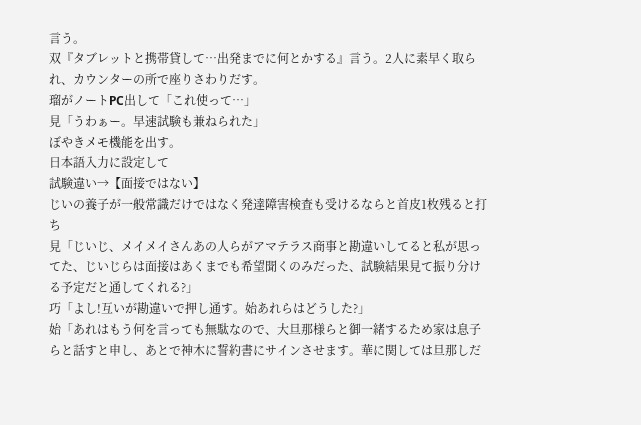言う。
双『タブレットと携帯貸して…出発までに何とかする』言う。2人に素早く取られ、カウンターの所で座りさわりだす。
瑠がノートPC出して「これ使って…」
見「うわぁー。早速試験も兼ねられた」
ぼやきメモ機能を出す。
日本語入力に設定して
試験違い→【面接ではない】
じいの養子が一般常識だけではなく発達障害検査も受けるならと首皮1枚残ると打ち
見「じいじ、メイメイさんあの人らがアマテラス商事と勘違いしてると私が思ってた、じいじらは面接はあくまでも希望聞くのみだった、試験結果見て振り分ける予定だと通してくれる?」
巧「よし!互いが勘違いで押し通す。始あれらはどうした?」
始「あれはもう何を言っても無駄なので、大旦那様らと御一緒するため家は息子らと話すと申し、あとで神木に誓約書にサインさせます。華に関しては旦那しだ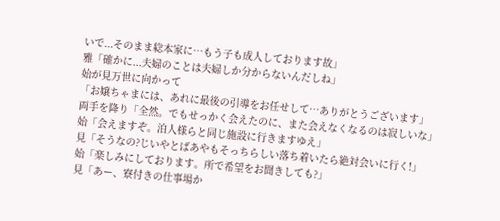いで...そのまま総本家に…もう子も成人しております故」
雅「確かに...夫婦のことは夫婦しか分からないんだしね」
始が見万世に向かって
「お嬢ちゃまには、あれに最後の引導をお任せして…ありがとうございます」
両手を降り「全然。でもせっかく会えたのに、また会えなくなるのは寂しいな」
始「会えますぞ。泊人様らと同じ施設に行きますゆえ」
見「そうなの?じいやとばあやもそっちらしい落ち着いたら絶対会いに行く!」
始「楽しみにしております。所で希望をお聞きしても?」
見「あー、寮付きの仕事場か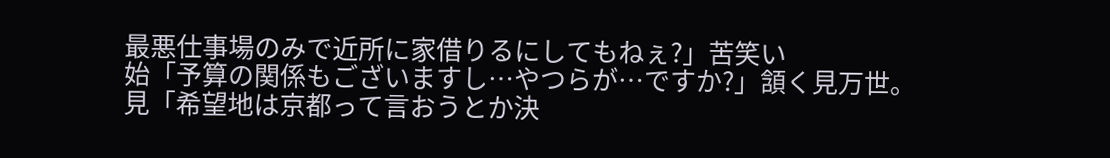最悪仕事場のみで近所に家借りるにしてもねぇ?」苦笑い
始「予算の関係もございますし…やつらが…ですか?」頷く見万世。
見「希望地は京都って言おうとか決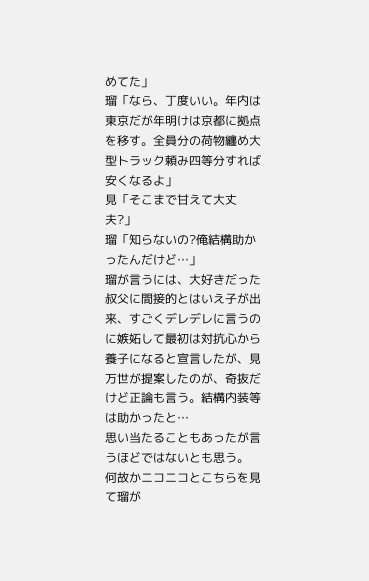めてた」
瑠「なら、丁度いい。年内は東京だが年明けは京都に拠点を移す。全員分の荷物纏め大型トラック頼み四等分すれば安くなるよ」
見「そこまで甘えて大丈夫?」
瑠「知らないの?俺結構助かったんだけど…」
瑠が言うには、大好きだった叔父に間接的とはいえ子が出来、すごくデレデレに言うのに嫉妬して最初は対抗心から養子になると宣言したが、見万世が提案したのが、奇抜だけど正論も言う。結構内装等は助かったと…
思い当たることもあったが言うほどではないとも思う。
何故かニコニコとこちらを見て瑠が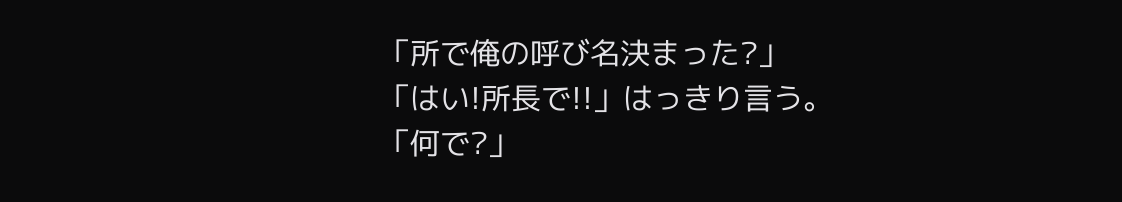「所で俺の呼び名決まった?」
「はい!所長で!!」はっきり言う。
「何で?」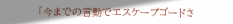「今までの言動でエスケープゴードさ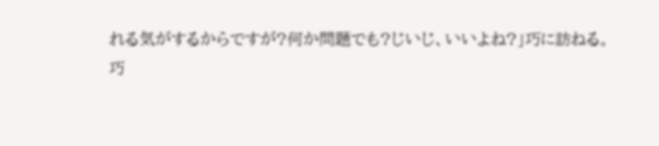れる気がするからですが?何か問題でも?じいじ、いいよね?」巧に訪ねる。
巧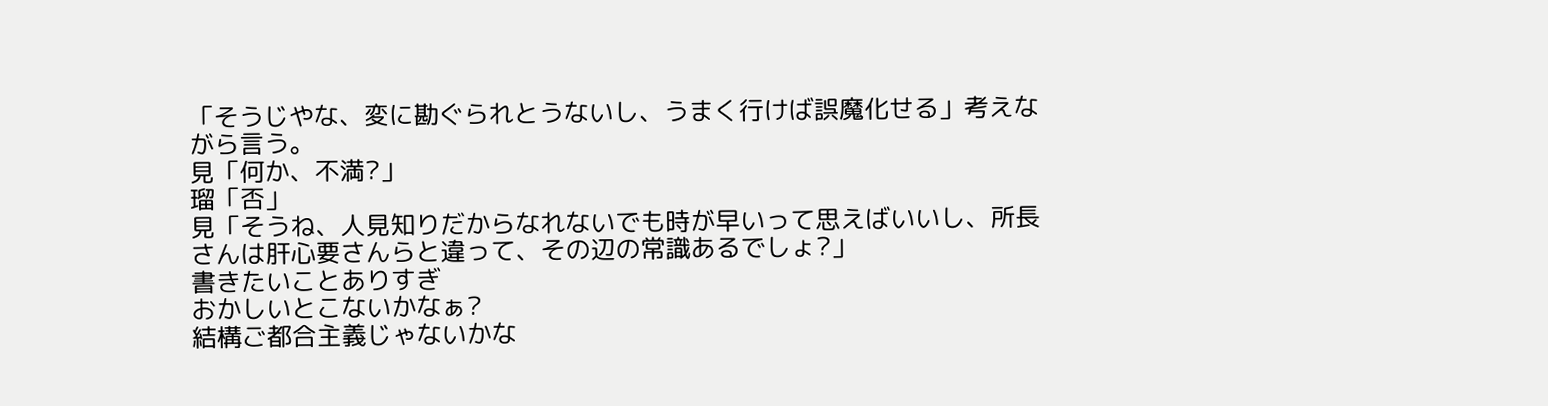「そうじやな、変に勘ぐられとうないし、うまく行けば誤魔化せる」考えながら言う。
見「何か、不満?」
瑠「否」
見「そうね、人見知りだからなれないでも時が早いって思えばいいし、所長さんは肝心要さんらと違って、その辺の常識あるでしょ?」
書きたいことありすぎ
おかしいとこないかなぁ?
結構ご都合主義じゃないかな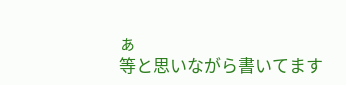ぁ
等と思いながら書いてます